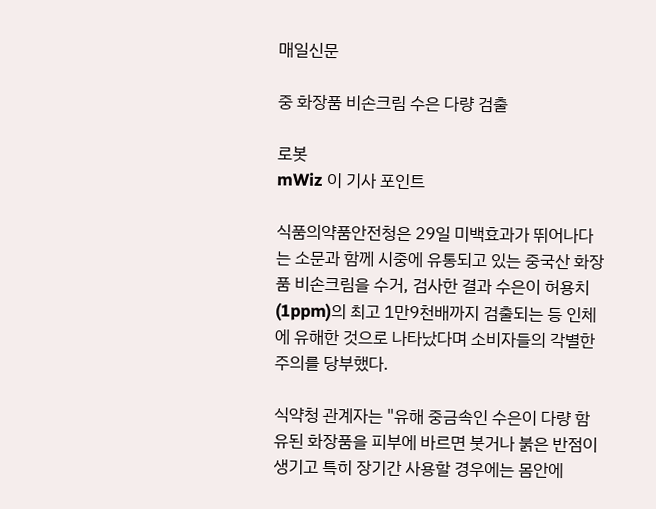매일신문

중 화장품 비손크림 수은 다량 검출

로봇
mWiz 이 기사 포인트

식품의약품안전청은 29일 미백효과가 뛰어나다는 소문과 함께 시중에 유통되고 있는 중국산 화장품 비손크림을 수거, 검사한 결과 수은이 허용치(1ppm)의 최고 1만9천배까지 검출되는 등 인체에 유해한 것으로 나타났다며 소비자들의 각별한 주의를 당부했다.

식약청 관계자는 "유해 중금속인 수은이 다량 함유된 화장품을 피부에 바르면 붓거나 붉은 반점이 생기고 특히 장기간 사용할 경우에는 몸안에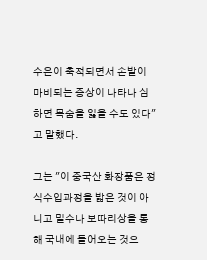수은이 축적되면서 손발이 마비되는 증상이 나타나 심하면 목숨을 잃을 수도 있다"고 말했다.

그는 "이 중국산 화장품은 정식수입과정을 밟은 것이 아니고 밀수나 보따리상을 통해 국내에 들어오는 것으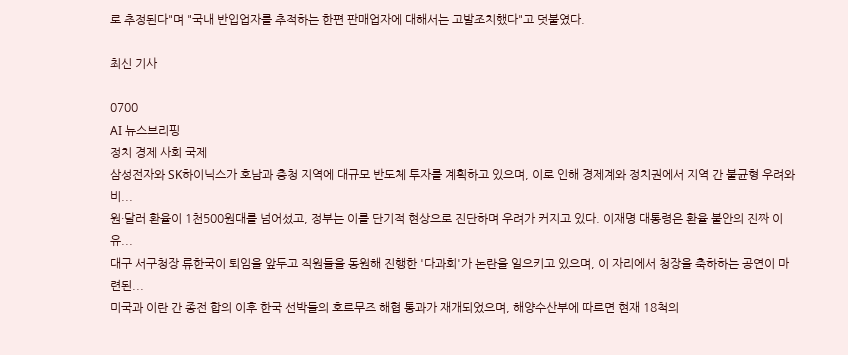로 추정된다"며 "국내 반입업자를 추적하는 한편 판매업자에 대해서는 고발조치했다"고 덧붙였다.

최신 기사

0700
AI 뉴스브리핑
정치 경제 사회 국제
삼성전자와 SK하이닉스가 호남과 충청 지역에 대규모 반도체 투자를 계획하고 있으며, 이로 인해 경제계와 정치권에서 지역 간 불균형 우려와 비...
원·달러 환율이 1천500원대를 넘어섰고, 정부는 이를 단기적 현상으로 진단하며 우려가 커지고 있다. 이재명 대통령은 환율 불안의 진짜 이유...
대구 서구청장 류한국이 퇴임을 앞두고 직원들을 동원해 진행한 '다과회'가 논란을 일으키고 있으며, 이 자리에서 청장을 축하하는 공연이 마련된...
미국과 이란 간 종전 합의 이후 한국 선박들의 호르무즈 해협 통과가 재개되었으며, 해양수산부에 따르면 현재 18척의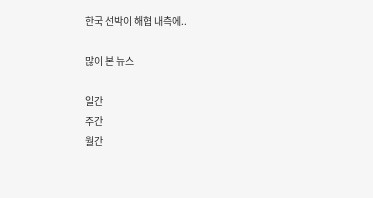한국 선박이 해협 내측에..

많이 본 뉴스

일간
주간
월간